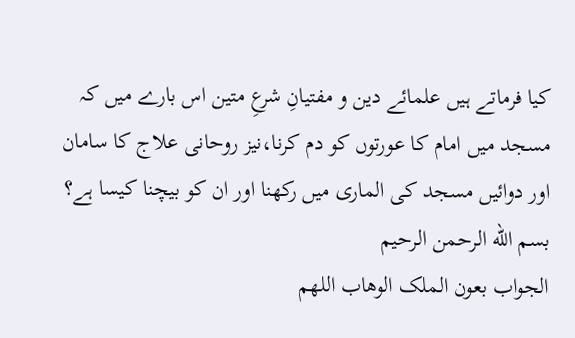کیا فرماتے ہیں علمائے دین و مفتیانِ شرعِ متین اس بارے میں کہ مسجد میں امام کا عورتوں کو دم کرنا،نیز روحانی علاج کا سامان اور دوائیں مسجد کی الماری میں رکھنا اور ان کو بیچنا کیسا ہے؟
بسم الله الرحمن الرحيم
الجواب بعون الملک الوهاب اللهم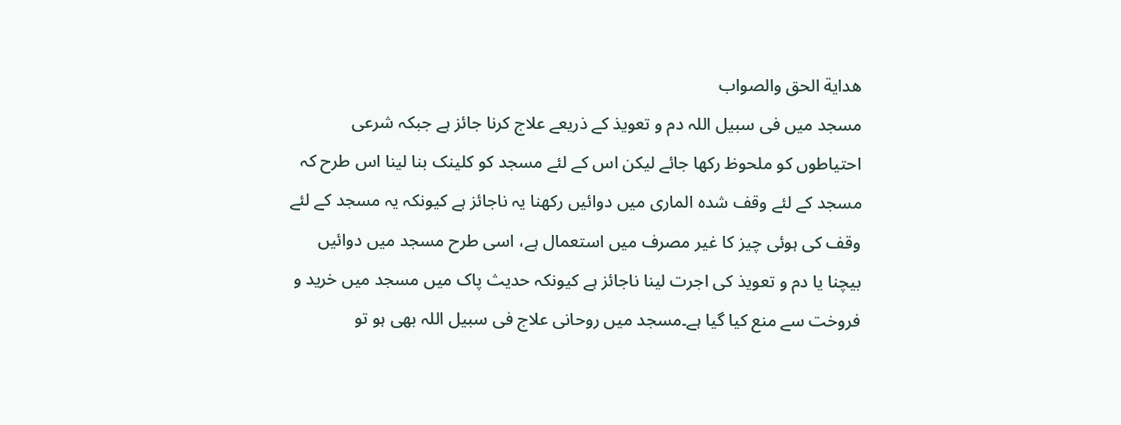هداية الحق والصواب
مسجد میں فی سبیل اللہ دم و تعویذ کے ذریعے علاج کرنا جائز ہے جبکہ شرعی احتیاطوں کو ملحوظ رکھا جائے لیکن اس کے لئے مسجد کو کلینک بنا لینا اس طرح کہ مسجد کے لئے وقف شدہ الماری میں دوائیں رکھنا یہ ناجائز ہے کیونکہ یہ مسجد کے لئے وقف کی ہوئی چیز کا غیر مصرف میں استعمال ہے، اسی طرح مسجد میں دوائیں بیچنا یا دم و تعویذ کی اجرت لینا ناجائز ہے کیونکہ حدیث پاک میں مسجد میں خرید و فروخت سے منع کیا گیا ہے۔مسجد میں روحانی علاج فی سبیل اللہ بھی ہو تو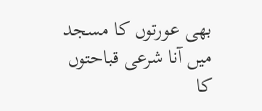بھی عورتوں کا مسجد میں آنا شرعی قباحتوں کا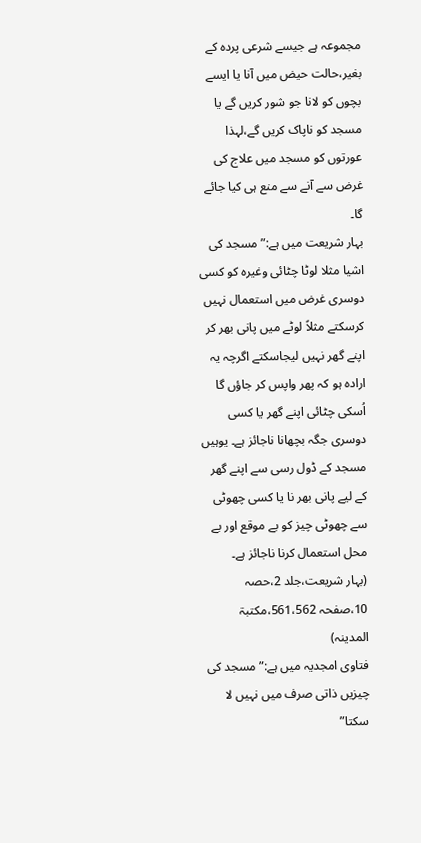مجموعہ ہے جیسے شرعی پردہ کے بغیر،حالت حیض میں آنا یا ایسے بچوں کو لانا جو شور کریں گے یا مسجد کو ناپاک کریں گے،لہذا عورتوں کو مسجد میں علاج کی غرض سے آنے سے منع ہی کیا جائے گا۔
بہار شریعت میں ہے:”مسجد کی اشیا مثلا لوٹا چٹائی وغیرہ کو کسی دوسری غرض میں استعمال نہیں کرسکتے مثلاً لوٹے میں پانی بھر کر اپنے گھر نہیں لیجاسکتے اگرچہ یہ ارادہ ہو کہ پھر واپس کر جاؤں گا اُسکی چٹائی اپنے گھر یا کسی دوسری جگہ بچھانا ناجائز ہے۔ یوہیں مسجد کے ڈول رسی سے اپنے گھر کے لیے پانی بھر نا یا کسی چھوٹی سے چھوٹی چیز کو بے موقع اور بے محل استعمال کرنا ناجائز ہے۔
(بہار شریعت،جلد 2،حصہ 10،صفحہ 561،562،مکتبۃ المدینہ)
فتاوی امجدیہ میں ہے:”مسجد کی چیزیں ذاتی صرف میں نہیں لا سکتا”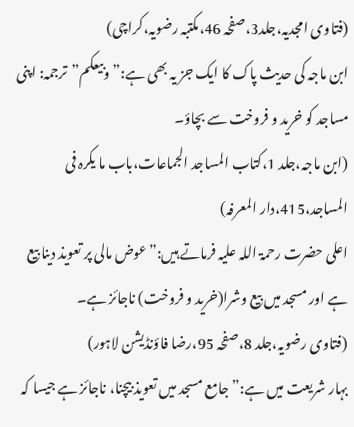(فتاوی امجدیہ،جلد3،صفحہ 46،مکتبہ رضویہ،کراچی)
ابن ماجہ کی حدیث پاک کا ایک جز یہ بھی ہے:”وبیعکم”ترجمہ: اپنی مساجد کو خرید و فروخت سے بچاؤ۔
(ابن ماجہ،جلد 1،کتاب المساجد الجماعات،باب ما یکرہ فی المساجد،415،دار المعرفہ)
اعلی حضرت رحمۃ اللہ علیہ فرماتے ہیں:”عوض مالی پر تعویذ دینا بیع ہے اور مسجد میں بیع وشرا(خرید و فروخت) ناجائز ہے۔
(فتاوی رضویہ،جلد 8،صفحہ 95،رضا فاؤنڈیشن لاہور)
بہار شریعت میں ہے:”جامع مسجد میں تعویذ بیچنا، ناجائز ہے جیسا کہ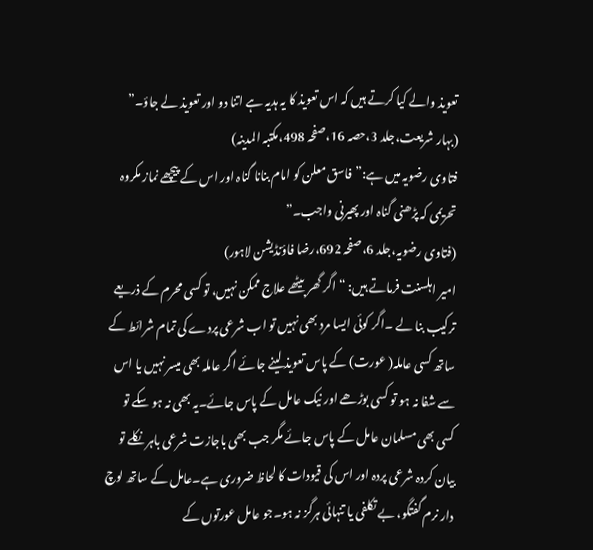تعویذ والے کیا کرتے ہیں کہ اس تعویذ کا یہ ہدیہ ہے اتنا دو اور تعویذ لے جاؤ۔”
(بہار شریعت،جلد 3،حصہ 16،صفحہ 498،مکتبہ المدینہ)
فتاوی رضویہ میں ہے:”فاسق معلن کو امام بنانا گناہ اور اس کے پیچھے نماز مکروہ تحریمی کہ پڑھنی گناہ اور پھیرنی واجب۔”
(فتاوی رضویہ،جلد 6،صفحہ 692،رضا فاؤنڈیشن لاہور)
امیر اہلسنت فرماتے ہیں: “اگر گھر بیٹھے علاج ممکن نہیں، تو کسی محرم کے ذریعے ترکیب بنا لے ۔اگر کوئی ایسا مرد بھی نہیں تو اب شرعی پردے کی تمام شرائط کے ساتھ کسی عاملہ( عورت) کے پاس تعویذ لینے جائے اگر عاملہ بھی میسر نہیں یا اس سے شفا نہ ہو تو کسی بوڑھے اور نیک عامل کے پاس جائے۔یہ بھی نہ ہو سکے تو کسی بھی مسلمان عامل کے پاس جائے مگر جب بھی باجازت شرعی باہر نکلے تو بیان کردہ شرعی پردہ اور اس کی قیودات کا لحاظ ضروری ہے۔عامل کے ساتھ لوچ دار نرم گفتگو، بے تکلفی یا تنہائی ہرگز نہ ہو۔جو عامل عورتوں کے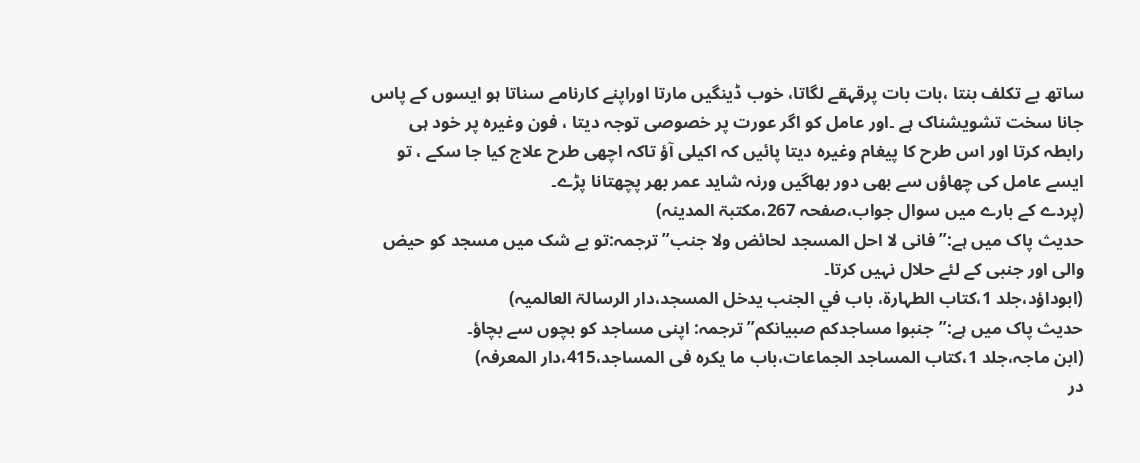ساتھ بے تکلف بنتا ،بات بات پرقہقے لگاتا، خوب ڈینگیں مارتا اوراپنے کارنامے سناتا ہو ایسوں کے پاس جانا سخت تشویشناک ہے ۔اور عامل کو اگر عورت پر خصوصی توجہ دیتا ، فون وغیرہ پر خود ہی رابطہ کرتا اور اس طرح کا پیغام وغیرہ دیتا پائیں کہ اکیلی آؤ تاکہ اچھی طرح علاج کیا جا سکے ، تو ایسے عامل کی چھاؤں سے بھی دور بھاگیں ورنہ شاید عمر بھر پچھتانا پڑے۔
(پردے کے بارے میں سوال جواب،صفحہ 267،مکتبۃ المدینہ)
حدیث پاک میں ہے:”فانی لا احل المسجد لحائض ولا جنب”ترجمہ:تو بے شک میں مسجد کو حیض والی اور جنبی کے لئے حلال نہیں کرتا۔
(ابوداؤد،جلد 1،کتاب الطہارۃ، باب في الجنب یدخل المسجد،دار الرسالۃ العالمیہ)
حدیث پاک میں ہے:”جنبوا مساجدکم صبیانکم”ترجمہ: اپنی مساجد کو بچوں سے بچاؤ۔
(ابن ماجہ،جلد 1،کتاب المساجد الجماعات،باب ما یکرہ فی المساجد،415،دار المعرفہ)
در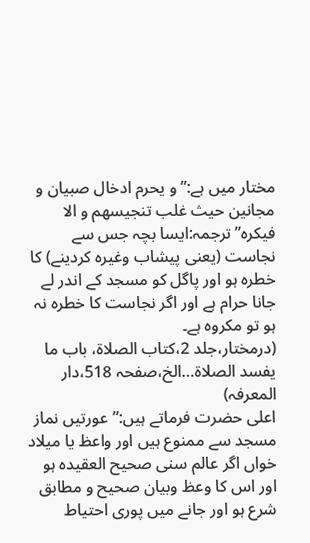مختار میں ہے:”و یحرم ادخال صبیان و مجانین حیث غلب تنجیسھم و الا فیکرہ”ترجمہ:ایسا بچہ جس سے نجاست (یعنی پیشاب وغیرہ کردینے) کا خطرہ ہو اور پاگل کو مسجد کے اندر لے جانا حرام ہے اور اگر نجاست کا خطرہ نہ ہو تو مکروہ ہے۔
(درمختار،جلد 2،کتاب الصلاة، باب ما یفسد الصلاة…الخ،صفحہ 518،دار المعرفہ)
اعلی حضرت فرماتے ہیں:”عورتیں نماز مسجد سے ممنوع ہیں اور واعظ یا میلاد خواں اگر عالم سنی صحیح العقیدہ ہو اور اس کا وعظ وبیان صحیح و مطابق شرع ہو اور جانے میں پوری احتیاط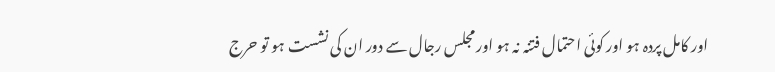اور کامل پردہ ہو اور کوئی احتمال فتنہ نہ ہو اور مجلس رجال سے دور ان کی نشست ہو تو حرج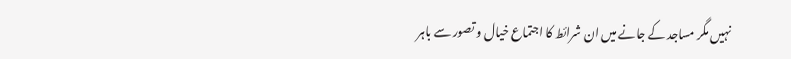نہیں مگر مساجد کے جانے میں ان شرائط کا اجتماع خیال و تصور سے باہر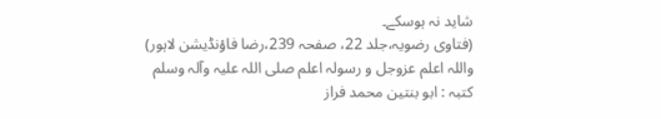شاید نہ ہوسکے۔
(فتاوی رضویہ،جلد 22، صفحہ 239،رضا فاؤنڈیشن لاہور)
واللہ اعلم عزوجل و رسولہ اعلم صلی اللہ علیہ وآلہ وسلم
کتبہ : ابو بنتین محمد فراز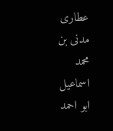عطاری مدنی بن محمد اسماعیل
ابو احمد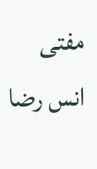مفتی انس رضا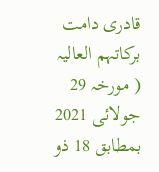قادری دامت برکاتہم العالیہ
( مورخہ 29 جولائی 2021 بمطابق 18 ذو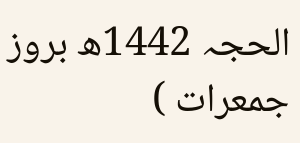الحجہ 1442ھ بروز جمعرات )